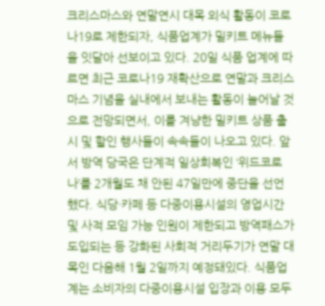크리스마스와 연말연시 대목 외식 활동이 코로나19로 제한되자, 식품업계가 밀키트 메뉴들을 잇달아 선보이고 있다. 20일 식품 업계에 따르면 최근 코로나19 재확산으로 연말과 크리스마스 기념을 실내에서 보내는 활동이 늘어날 것으로 전망되면서, 이를 겨냥한 밀키트 상품 출시 및 할인 행사들이 속속들이 나오고 있다. 앞서 방역 당국은 단계적 일상회복인 ‘위드코로나’를 2개월도 채 안된 47일만에 중단을 선언했다. 식당·카페 등 다중이용시설의 영업시간 및 사적 모임 가능 인원이 제한되고 방역패스가 도입되는 등 강화된 사회적 거리두기가 연말 대목인 다음해 1월 2일까지 예정돼있다. 식품업계는 소비자의 다중이용시설 입장과 이용 모두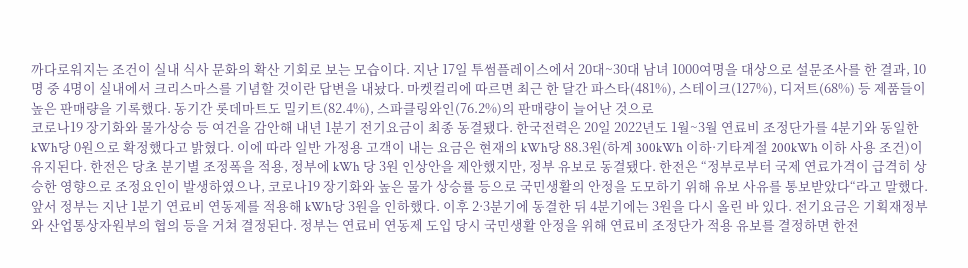까다로워지는 조건이 실내 식사 문화의 확산 기회로 보는 모습이다. 지난 17일 투썸플레이스에서 20대~30대 남녀 1000여명을 대상으로 설문조사를 한 결과, 10명 중 4명이 실내에서 크리스마스를 기념할 것이란 답변을 내놨다. 마켓컬리에 따르면 최근 한 달간 파스타(481%), 스테이크(127%), 디저트(68%) 등 제품들이 높은 판매량을 기록했다. 동기간 롯데마트도 밀키트(82.4%), 스파클링와인(76.2%)의 판매량이 늘어난 것으로
코로나19 장기화와 물가상승 등 여건을 감안해 내년 1분기 전기요금이 최종 동결됐다. 한국전력은 20일 2022년도 1월~3월 연료비 조정단가를 4분기와 동일한 kWh당 0원으로 확정했다고 밝혔다. 이에 따라 일반 가정용 고객이 내는 요금은 현재의 kWh당 88.3원(하계 300kWh 이하·기타계절 200kWh 이하 사용 조건)이 유지된다. 한전은 당초 분기별 조정폭을 적용, 정부에 kWh 당 3원 인상안을 제안했지만, 정부 유보로 동결됐다. 한전은 “정부로부터 국제 연료가격이 급격히 상승한 영향으로 조정요인이 발생하였으나, 코로나19 장기화와 높은 물가 상승률 등으로 국민생활의 안정을 도모하기 위해 유보 사유를 통보받았다“라고 말했다. 앞서 정부는 지난 1분기 연료비 연동제를 적용해 kWh당 3원을 인하했다. 이후 2·3분기에 동결한 뒤 4분기에는 3원을 다시 올린 바 있다. 전기요금은 기획재정부와 산업통상자원부의 협의 등을 거쳐 결정된다. 정부는 연료비 연동제 도입 당시 국민생활 안정을 위해 연료비 조정단가 적용 유보를 결정하면 한전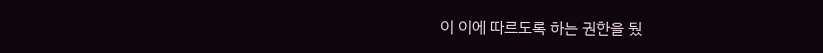이 이에 따르도록 하는 권한을 뒀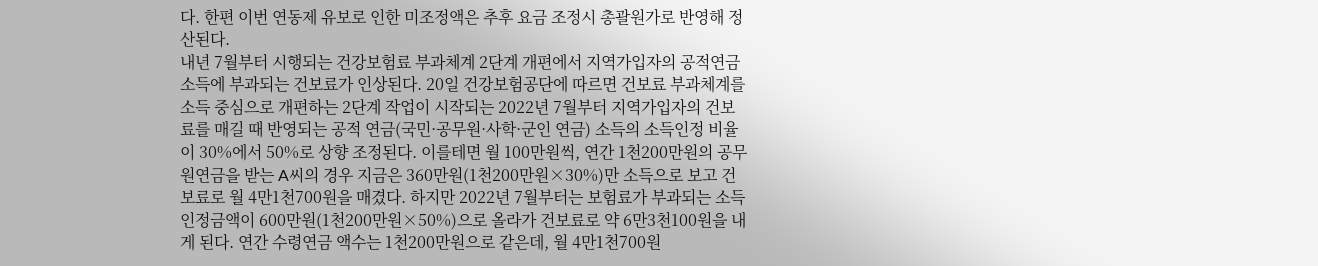다. 한편 이번 연동제 유보로 인한 미조정액은 추후 요금 조정시 총괄원가로 반영해 정산된다.
내년 7월부터 시행되는 건강보험료 부과체계 2단계 개편에서 지역가입자의 공적연금 소득에 부과되는 건보료가 인상된다. 20일 건강보험공단에 따르면 건보료 부과체계를 소득 중심으로 개편하는 2단계 작업이 시작되는 2022년 7월부터 지역가입자의 건보료를 매길 때 반영되는 공적 연금(국민·공무원·사학·군인 연금) 소득의 소득인정 비율이 30%에서 50%로 상향 조정된다. 이를테면 월 100만원씩, 연간 1천200만원의 공무원연금을 받는 A씨의 경우 지금은 360만원(1천200만원×30%)만 소득으로 보고 건보료로 월 4만1천700원을 매겼다. 하지만 2022년 7월부터는 보험료가 부과되는 소득인정금액이 600만원(1천200만원×50%)으로 올라가 건보료로 약 6만3천100원을 내게 된다. 연간 수령연금 액수는 1천200만원으로 같은데, 월 4만1천700원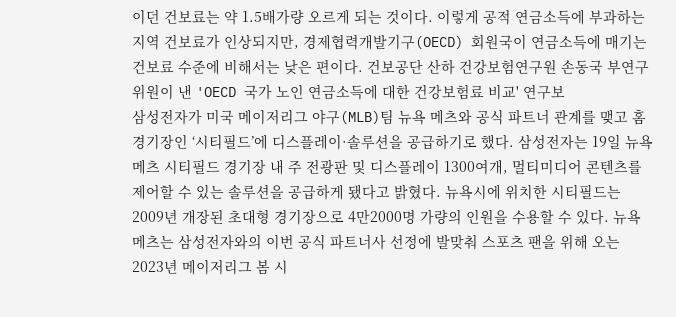이던 건보료는 약 1.5배가량 오르게 되는 것이다. 이렇게 공적 연금소득에 부과하는 지역 건보료가 인상되지만, 경제협력개발기구(OECD) 회원국이 연금소득에 매기는 건보료 수준에 비해서는 낮은 편이다. 건보공단 산하 건강보험연구원 손동국 부연구위원이 낸 'OECD 국가 노인 연금소득에 대한 건강보험료 비교' 연구보
삼성전자가 미국 메이저리그 야구(MLB)팀 뉴욕 메츠와 공식 파트너 관계를 맺고 홈경기장인 ‘시티필드’에 디스플레이·솔루션을 공급하기로 했다. 삼성전자는 19일 뉴욕 메츠 시티필드 경기장 내 주 전광판 및 디스플레이 1300여개, 멀티미디어 콘텐츠를 제어할 수 있는 솔루션을 공급하게 됐다고 밝혔다. 뉴욕시에 위치한 시티필드는 2009년 개장된 초대형 경기장으로 4만2000명 가량의 인원을 수용할 수 있다. 뉴욕 메츠는 삼성전자와의 이번 공식 파트너사 선정에 발맞춰 스포츠 팬을 위해 오는 2023년 메이저리그 봄 시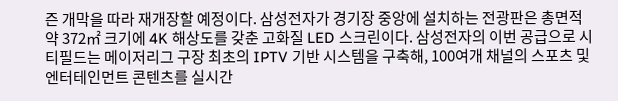즌 개막을 따라 재개장할 예정이다. 삼성전자가 경기장 중앙에 설치하는 전광판은 총면적 약 372㎡ 크기에 4K 해상도를 갖춘 고화질 LED 스크린이다. 삼성전자의 이번 공급으로 시티필드는 메이저리그 구장 최초의 IPTV 기반 시스템을 구축해, 100여개 채널의 스포츠 및 엔터테인먼트 콘텐츠를 실시간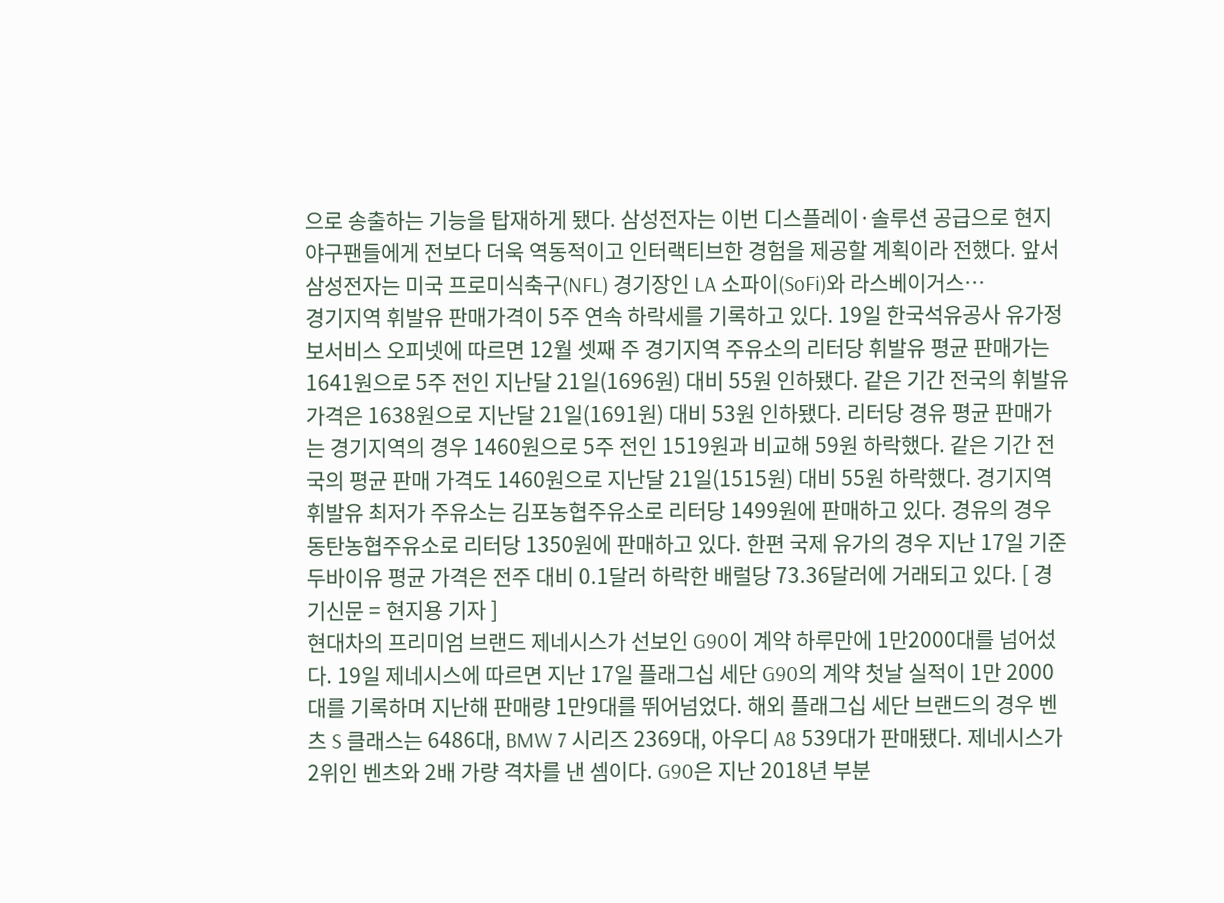으로 송출하는 기능을 탑재하게 됐다. 삼성전자는 이번 디스플레이·솔루션 공급으로 현지 야구팬들에게 전보다 더욱 역동적이고 인터랙티브한 경험을 제공할 계획이라 전했다. 앞서 삼성전자는 미국 프로미식축구(NFL) 경기장인 LA 소파이(SoFi)와 라스베이거스…
경기지역 휘발유 판매가격이 5주 연속 하락세를 기록하고 있다. 19일 한국석유공사 유가정보서비스 오피넷에 따르면 12월 셋째 주 경기지역 주유소의 리터당 휘발유 평균 판매가는 1641원으로 5주 전인 지난달 21일(1696원) 대비 55원 인하됐다. 같은 기간 전국의 휘발유 가격은 1638원으로 지난달 21일(1691원) 대비 53원 인하됐다. 리터당 경유 평균 판매가는 경기지역의 경우 1460원으로 5주 전인 1519원과 비교해 59원 하락했다. 같은 기간 전국의 평균 판매 가격도 1460원으로 지난달 21일(1515원) 대비 55원 하락했다. 경기지역 휘발유 최저가 주유소는 김포농협주유소로 리터당 1499원에 판매하고 있다. 경유의 경우 동탄농협주유소로 리터당 1350원에 판매하고 있다. 한편 국제 유가의 경우 지난 17일 기준 두바이유 평균 가격은 전주 대비 0.1달러 하락한 배럴당 73.36달러에 거래되고 있다. [ 경기신문 = 현지용 기자 ]
현대차의 프리미엄 브랜드 제네시스가 선보인 G90이 계약 하루만에 1만2000대를 넘어섰다. 19일 제네시스에 따르면 지난 17일 플래그십 세단 G90의 계약 첫날 실적이 1만 2000대를 기록하며 지난해 판매량 1만9대를 뛰어넘었다. 해외 플래그십 세단 브랜드의 경우 벤츠 S 클래스는 6486대, BMW 7 시리즈 2369대, 아우디 A8 539대가 판매됐다. 제네시스가 2위인 벤츠와 2배 가량 격차를 낸 셈이다. G90은 지난 2018년 부분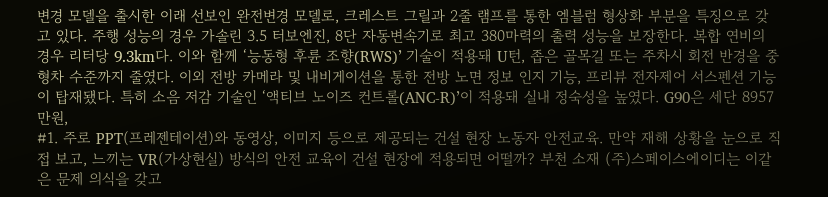변경 모델을 출시한 이래 선보인 완전변경 모델로, 크레스트 그릴과 2줄 램프를 통한 엠블럼 형상화 부분을 특징으로 갖고 있다. 주행 성능의 경우 가솔린 3.5 터보엔진, 8단 자동변속기로 최고 380마력의 출력 성능을 보장한다. 복합 연비의 경우 리터당 9.3km다. 이와 함께 ‘능동형 후륜 조향(RWS)’ 기술이 적용돼 U턴, 좁은 골목길 또는 주차시 회전 반경을 중형차 수준까지 줄였다. 이외 전방 카메라 및 내비게이션을 통한 전방 노면 정보 인지 기능, 프리뷰 전자제어 서스펜션 기능이 탑재됐다. 특히 소음 저감 기술인 ‘액티브 노이즈 컨트롤(ANC-R)’이 적용돼 실내 정숙성을 높였다. G90은 세단 8957만원,
#1. 주로 PPT(프레젠테이션)와 동영상, 이미지 등으로 제공되는 건설 현장 노동자 안전교육. 만약 재해 상황을 눈으로 직접 보고, 느끼는 VR(가상현실) 방식의 안전 교육이 건설 현장에 적용되면 어떨까? 부천 소재 (주)스페이스에이디는 이같은 문제 의식을 갖고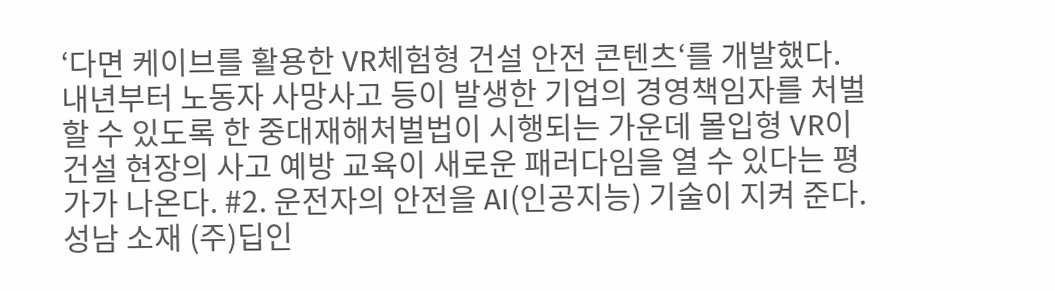‘다면 케이브를 활용한 VR체험형 건설 안전 콘텐츠‘를 개발했다. 내년부터 노동자 사망사고 등이 발생한 기업의 경영책임자를 처벌할 수 있도록 한 중대재해처벌법이 시행되는 가운데 몰입형 VR이 건설 현장의 사고 예방 교육이 새로운 패러다임을 열 수 있다는 평가가 나온다. #2. 운전자의 안전을 AI(인공지능) 기술이 지켜 준다. 성남 소재 (주)딥인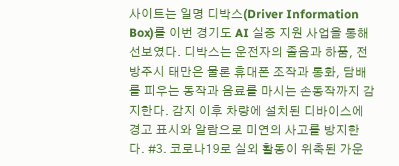사이트는 일명 디박스(Driver Information Box)를 이번 경기도 AI 실증 지원 사업을 통해 선보였다. 디박스는 운전자의 졸음과 하품, 전방주시 태만은 물론 휴대폰 조작과 통화, 담배를 피우는 동작과 음료를 마시는 손동작까지 감지한다. 감지 이후 차량에 설치된 디바이스에 경고 표시와 알람으로 미연의 사고를 방지한다. #3. 코로나19로 실외 활동이 위축된 가운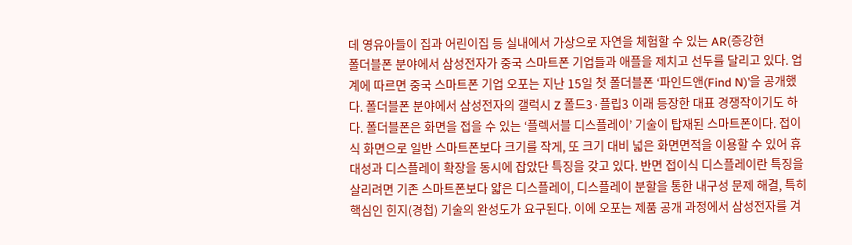데 영유아들이 집과 어린이집 등 실내에서 가상으로 자연을 체험할 수 있는 AR(증강현
폴더블폰 분야에서 삼성전자가 중국 스마트폰 기업들과 애플을 제치고 선두를 달리고 있다. 업계에 따르면 중국 스마트폰 기업 오포는 지난 15일 첫 폴더블폰 ‘파인드앤(Find N)’을 공개했다. 폴더블폰 분야에서 삼성전자의 갤럭시 Z 폴드3·플립3 이래 등장한 대표 경쟁작이기도 하다. 폴더블폰은 화면을 접을 수 있는 ‘플렉서블 디스플레이’ 기술이 탑재된 스마트폰이다. 접이식 화면으로 일반 스마트폰보다 크기를 작게, 또 크기 대비 넓은 화면면적을 이용할 수 있어 휴대성과 디스플레이 확장을 동시에 잡았단 특징을 갖고 있다. 반면 접이식 디스플레이란 특징을 살리려면 기존 스마트폰보다 얇은 디스플레이, 디스플레이 분할을 통한 내구성 문제 해결, 특히 핵심인 힌지(경첩) 기술의 완성도가 요구된다. 이에 오포는 제품 공개 과정에서 삼성전자를 겨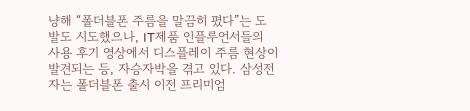냥해 “폴더블폰 주름을 말끔히 폈다”는 도발도 시도했으나, IT제품 인플루언서들의 사용 후기 영상에서 디스플레이 주름 현상이 발견되는 등, 자승자박을 겪고 있다. 삼성전자는 폴더블폰 출시 이전 프리미엄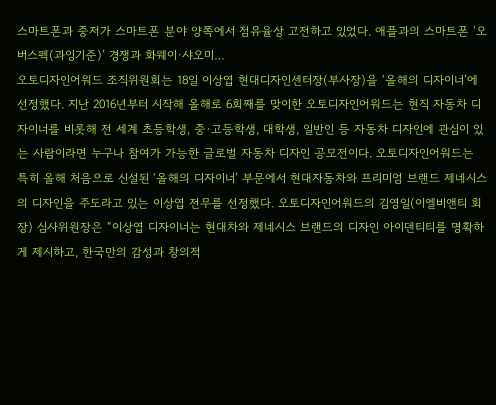스마트폰과 중저가 스마트폰 분야 양쪽에서 점유율상 고전하고 있었다. 애플과의 스마트폰 ‘오버스펙(과잉기준)’ 경쟁과 화웨이·샤오미…
오토디자인어워드 조직위원회는 18일 이상엽 현대디자인센터장(부사장)을 ‘올해의 디자이너’에 선정했다. 지난 2016년부터 시작해 올해로 6회째를 맞이한 오토디자인어워드는 현직 자동차 디자이너를 비롯해 전 세계 초등학생, 중·고등학생, 대학생, 일반인 등 자동차 디자인에 관심이 있는 사람이라면 누구나 참여가 가능한 글로벌 자동차 디자인 공모전이다. 오토디자인어워드는 특히 올해 처음으로 신설된 ‘올해의 디자이너’ 부문에서 현대자동차와 프리미엄 브랜드 제네시스의 디자인을 주도라고 있는 이상엽 전무를 선정했다. 오토디자인어워드의 김영일(이엘비앤티 회장) 심사위원장은 “이상엽 디자이너는 현대차와 제네시스 브랜드의 디자인 아이덴티티를 명확하게 제시하고, 한국만의 감성과 창의적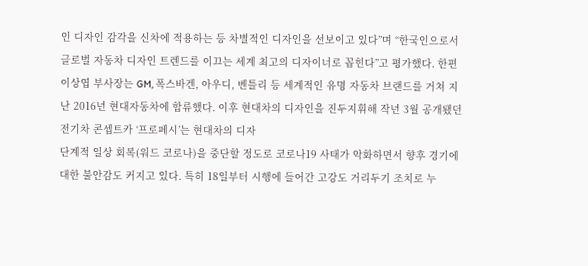인 디자인 감각을 신차에 적용하는 등 차별적인 디자인을 선보이고 있다”며 “한국인으로서 글로벌 자동차 디자인 트렌드를 이끄는 세계 최고의 디자이너로 꼽힌다”고 평가했다. 한편 이상엽 부사장는 GM, 폭스바겐, 아우디, 벤틀리 등 세계적인 유명 자동차 브랜드를 거쳐 지난 2016년 현대자동차에 합류했다. 이후 현대차의 디자인을 진두지휘해 작년 3월 공개됐던 전기차 콘셉트카 ‘프로페시’는 현대차의 디자
단계적 일상 회복(워드 코로나)을 중단할 정도로 코로나19 사태가 악화하면서 향후 경기에 대한 불안감도 커지고 있다. 특히 18일부터 시행에 들어간 고강도 거리두기 조치로 누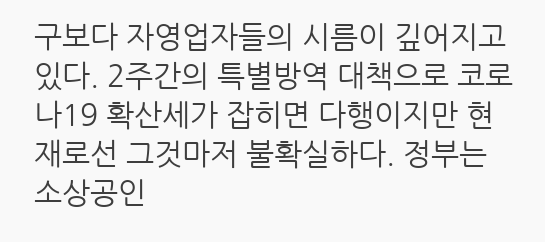구보다 자영업자들의 시름이 깊어지고 있다. 2주간의 특별방역 대책으로 코로나19 확산세가 잡히면 다행이지만 현재로선 그것마저 불확실하다. 정부는 소상공인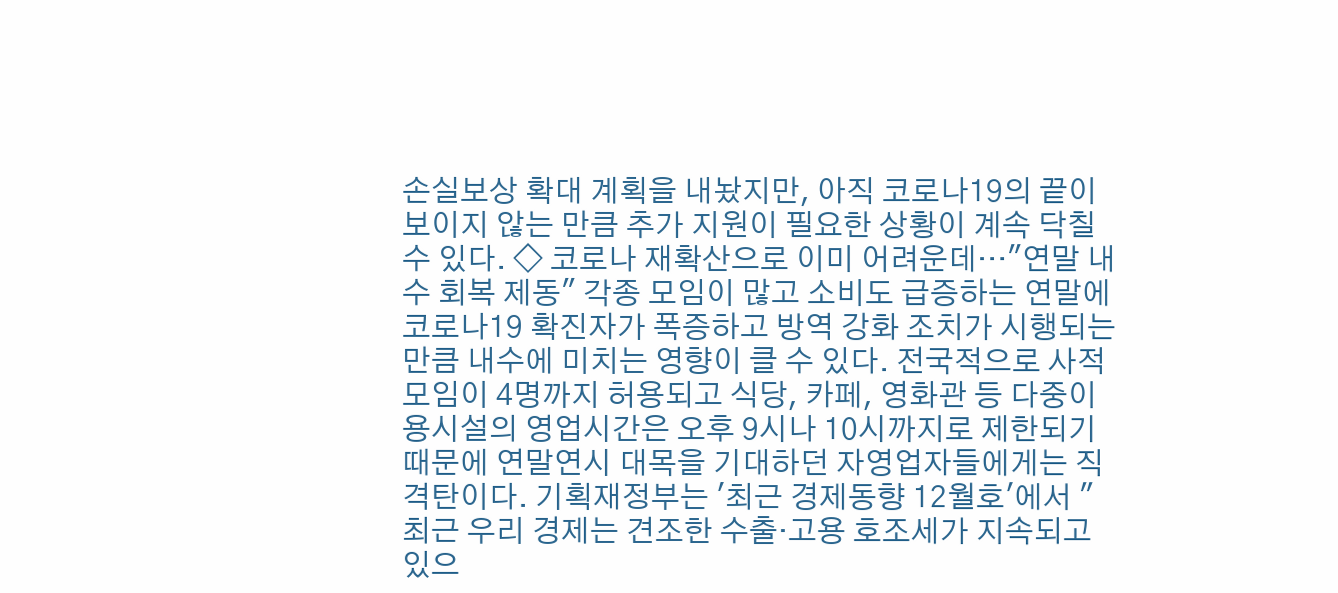손실보상 확대 계획을 내놨지만, 아직 코로나19의 끝이 보이지 않는 만큼 추가 지원이 필요한 상황이 계속 닥칠 수 있다. ◇ 코로나 재확산으로 이미 어려운데…"연말 내수 회복 제동" 각종 모임이 많고 소비도 급증하는 연말에 코로나19 확진자가 폭증하고 방역 강화 조치가 시행되는 만큼 내수에 미치는 영향이 클 수 있다. 전국적으로 사적 모임이 4명까지 허용되고 식당, 카페, 영화관 등 다중이용시설의 영업시간은 오후 9시나 10시까지로 제한되기 때문에 연말연시 대목을 기대하던 자영업자들에게는 직격탄이다. 기획재정부는 '최근 경제동향 12월호'에서 "최근 우리 경제는 견조한 수출·고용 호조세가 지속되고 있으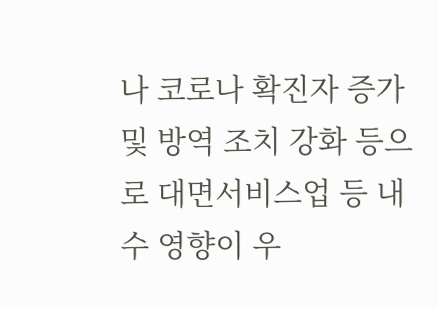나 코로나 확진자 증가 및 방역 조치 강화 등으로 대면서비스업 등 내수 영향이 우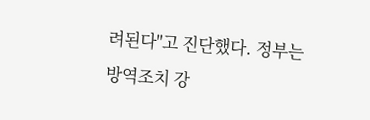려된다"고 진단했다. 정부는 방역조치 강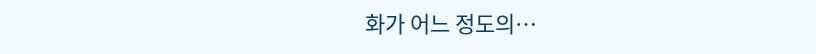화가 어느 정도의…